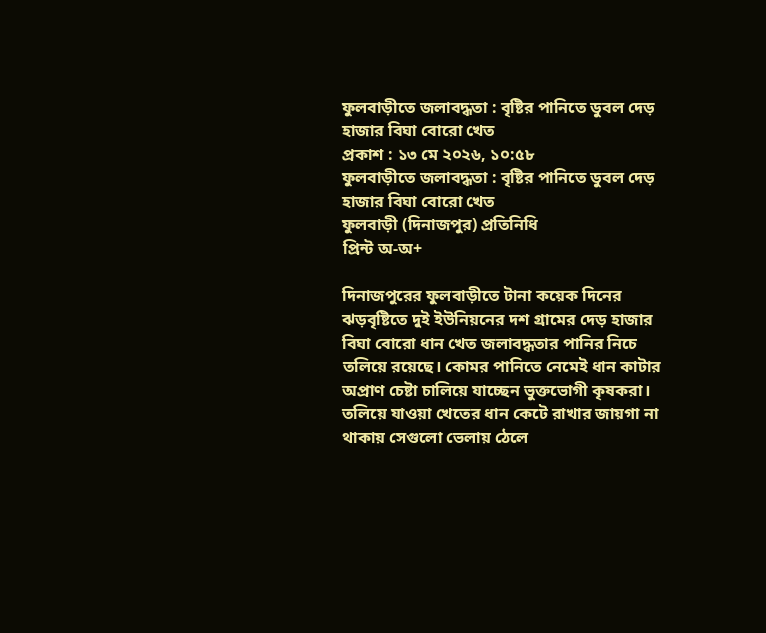ফুলবাড়ীতে জলাবদ্ধতা : বৃষ্টির পানিতে ডুবল দেড় হাজার বিঘা বোরো খেত
প্রকাশ : ১৩ মে ২০২৬, ১০:৫৮
ফুলবাড়ীতে জলাবদ্ধতা : বৃষ্টির পানিতে ডুবল দেড় হাজার বিঘা বোরো খেত
ফুলবাড়ী (দিনাজপুর) প্রতিনিধি
প্রিন্ট অ-অ+

দিনাজপুরের ফুলবাড়ীতে টানা কয়েক দিনের ঝড়বৃষ্টিতে দুই ইউনিয়নের দশ গ্রামের দেড় হাজার বিঘা বোরো ধান খেত জলাবদ্ধতার পানির নিচে তলিয়ে রয়েছে। কোমর পানিতে নেমেই ধান কাটার অপ্রাণ চেষ্টা চালিয়ে যাচ্ছেন ভুক্তভোগী কৃষকরা। তলিয়ে যাওয়া খেতের ধান কেটে রাখার জায়গা না থাকায় সেগুলো ভেলায় ঠেলে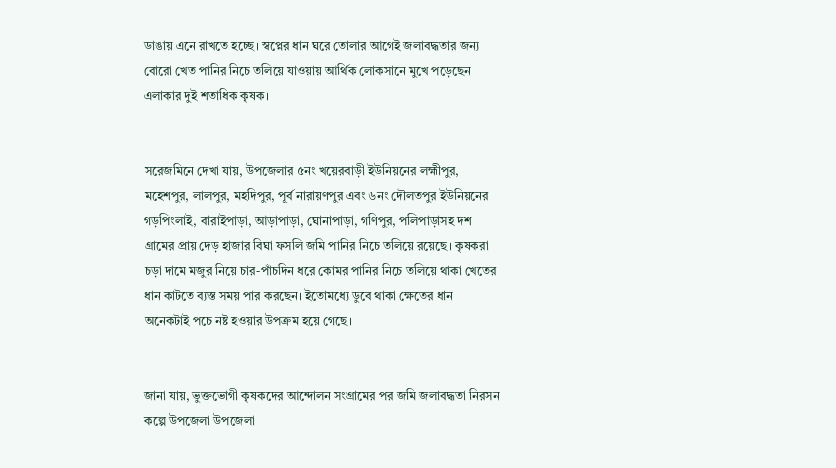ডাঙায় এনে রাখতে হচ্ছে। স্বপ্নের ধান ঘরে তোলার আগেই জলাবদ্ধতার জন্য বোরো খেত পানির নিচে তলিয়ে যাওয়ায় আর্থিক লোকসানে মুখে পড়েছেন এলাকার দুই শতাধিক কৃষক।


সরেজমিনে দেখা যায়, উপজেলার ৫নং খয়েরবাড়ী ইউনিয়নের লহ্মীপুর, মহেশপুর, লালপুর, মহদিপুর, পূর্ব নারায়ণপুর এবং ৬নং দৌলতপুর ইউনিয়নের গড়পিংলাই, বারাইপাড়া, আড়াপাড়া, ঘোনাপাড়া, গণিপুর, পলিপাড়াসহ দশ গ্রামের প্রায় দেড় হাজার বিঘা ফসলি জমি পানির নিচে তলিয়ে রয়েছে। কৃষকরা চড়া দামে মজুর নিয়ে চার-পাঁচদিন ধরে কোমর পানির নিচে তলিয়ে থাকা খেতের ধান কাটতে ব্যস্ত সময় পার করছেন। ইতোমধ্যে ডুবে থাকা ক্ষেতের ধান অনেকটাই পচে নষ্ট হওয়ার উপক্রম হয়ে গেছে।


জানা যায়, ভুক্তভোগী কৃষকদের আন্দোলন সংগ্রামের পর জমি জলাবদ্ধতা নিরসন কল্পে উপজেলা উপজেলা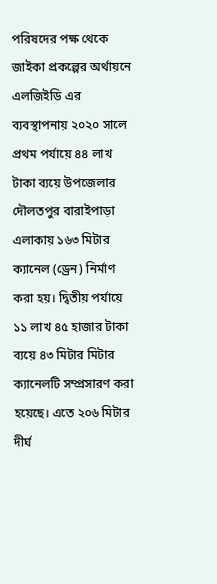পরিষদের পক্ষ থেকে জাইকা প্রকল্পের অর্থায়নে এলজিইডি এর ব্যবস্থাপনায় ২০২০ সালে প্রথম পর্যায়ে ৪৪ লাখ টাকা ব্যয়ে উপজেলার দৌলতপুর বারাইপাড়া এলাকায় ১৬৩ মিটার ক্যানেল (ড্রেন) নির্মাণ করা হয়। দ্বিতীয় পর্যায়ে ১১ লাখ ৪৫ হাজার টাকা ব্যয়ে ৪৩ মিটার মিটার ক্যানেলটি সম্প্রসারণ করা হয়েছে। এতে ২০৬ মিটার দীর্ঘ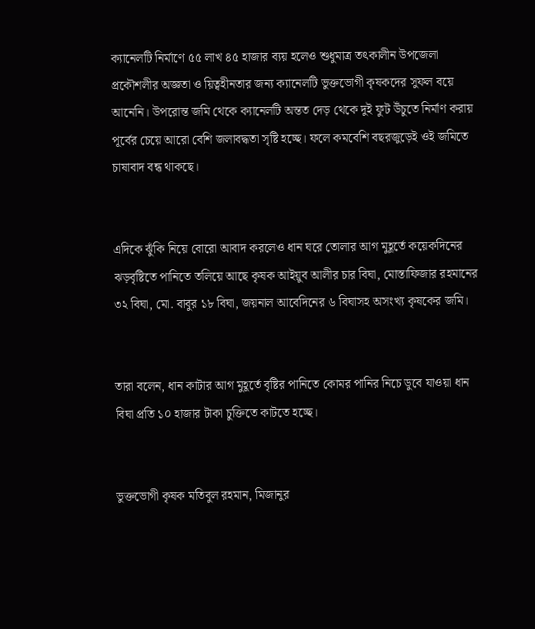ক্যানেলটি নির্মাণে ৫৫ লাখ ৪৫ হাজার ব্যয় হলেও শুধুমাত্র তৎকালীন উপজেলা প্রকৌশলীর অজ্ঞতা ও য়িত্বহীনতার জন্য ক্যানেলটি ভুক্তভোগী কৃষকদের সুফল বয়ে আনেনি। উপরোন্ত জমি থেকে ক্যানেলটি অন্তত দেড় থেকে দুই ফুট উঁচুতে নির্মাণ করায় পূর্বের চেয়ে আরো বেশি জলাবদ্ধতা সৃষ্টি হচ্ছে। ফলে কমবেশি বছরজুড়েই ওই জমিতে চাষাবাদ বন্ধ থাকছে।


এদিকে ঝুঁকি নিয়ে বোরো আবাদ করলেও ধান ঘরে তোলার আগ মুহূর্তে কয়েকদিনের ঝড়বৃষ্টিতে পানিতে তলিয়ে আছে কৃষক আইয়ুব আলীর চার বিঘা, মোস্তাফিজার রহমানের ৩২ বিঘা, মো. বাবুর ১৮ বিঘা, জয়নাল আবেদিনের ৬ বিঘাসহ অসংখ্য কৃষকের জমি।


তারা বলেন, ধান কাটার আগ মুহূর্তে বৃষ্টির পানিতে কোমর পানির নিচে ডুবে যাওয়া ধান বিঘা প্রতি ১০ হাজার টাকা চুক্তিতে কাটতে হচ্ছে।


ভুক্তভোগী কৃষক মতিবুল রহমান, মিজানুর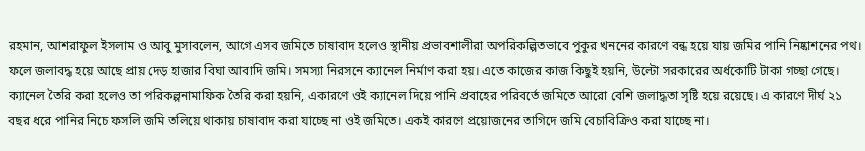রহমান, আশরাফুল ইসলাম ও আবু মুসাবলেন, আগে এসব জমিতে চাষাবাদ হলেও স্থানীয় প্রভাবশালীরা অপরিকল্পিতভাবে পুকুর খননের কারণে বন্ধ হয়ে যায় জমির পানি নিষ্কাশনের পথ। ফলে জলাবদ্ধ হয়ে আছে প্রায় দেড় হাজার বিঘা আবাদি জমি। সমস্যা নিরসনে ক্যানেল নির্মাণ করা হয়। এতে কাজের কাজ কিছুই হয়নি, উল্টো সরকারের অর্ধকোটি টাকা গচ্ছা গেছে। ক্যানেল তৈরি করা হলেও তা পরিকল্পনামাফিক তৈরি করা হয়নি, একারণে ওই ক্যানেল দিয়ে পানি প্রবাহের পরিবর্তে জমিতে আরো বেশি জলাদ্ধতা সৃষ্টি হয়ে রয়েছে। এ কারণে দীর্ঘ ২১ বছর ধরে পানির নিচে ফসলি জমি তলিয়ে থাকায় চাষাবাদ করা যাচ্ছে না ওই জমিতে। একই কারণে প্রয়োজনের তাগিদে জমি বেচাবিক্রিও করা যাচ্ছে না।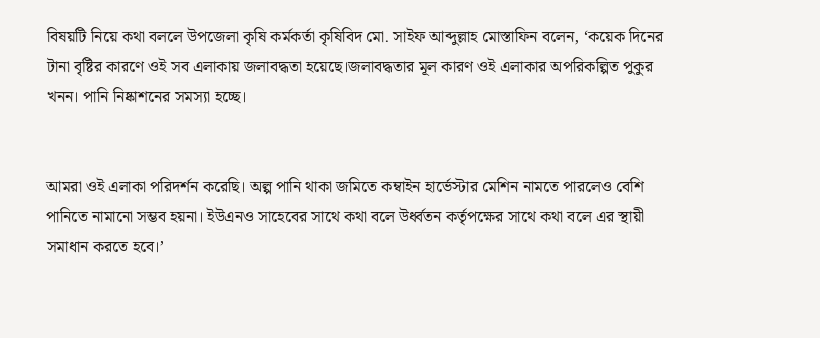বিষয়টি নিয়ে কথা বললে উপজেলা কৃষি কর্মকর্তা কৃষিবিদ মো. সাইফ আব্দুল্লাহ মোস্তাফিন বলেন, ‘কয়েক দিনের টানা বৃষ্টির কারণে ওই সব এলাকায় জলাবদ্ধতা হয়েছে।জলাবদ্ধতার মূল কারণ ওই এলাকার অপরিকল্পিত পুকুর খনন। পানি নিষ্কাশনের সমস্যা হচ্ছে।


আমরা ওই এলাকা পরিদর্শন করেছি। অল্প পানি থাকা জমিতে কম্বাইন হার্ভেস্টার মেশিন নামতে পারলেও বেশি পানিতে নামানো সম্ভব হয়না। ইউএনও সাহেবের সাথে কথা বলে উর্ধ্বতন কর্তৃপক্ষের সাথে কথা বলে এর স্থায়ী সমাধান করতে হবে।’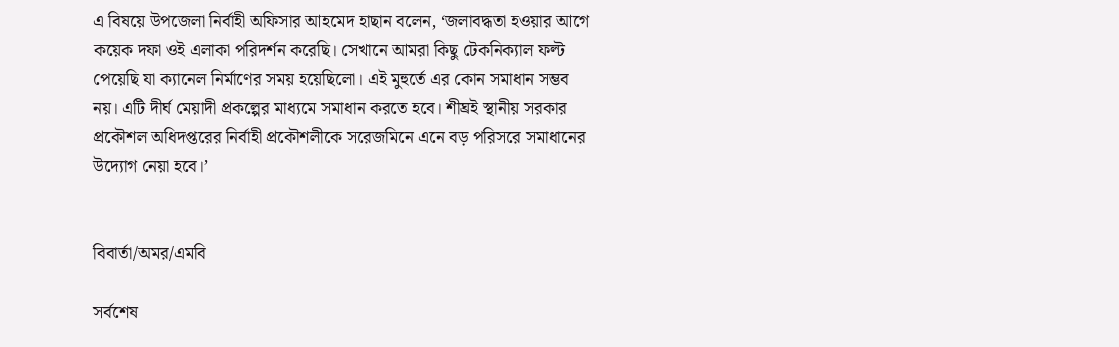এ বিষয়ে উপজেলা নির্বাহী অফিসার আহমেদ হাছান বলেন, ‘জলাবদ্ধতা হওয়ার আগে কয়েক দফা ওই এলাকা পরিদর্শন করেছি। সেখানে আমরা কিছু টেকনিক্যাল ফল্ট পেয়েছি যা ক্যানেল নির্মাণের সময় হয়েছিলো। এই মুহুর্তে এর কোন সমাধান সম্ভব নয়। এটি দীর্ঘ মেয়াদী প্রকল্পের মাধ্যমে সমাধান করতে হবে। শীঘ্রই স্থানীয় সরকার প্রকৌশল অধিদপ্তরের নির্বাহী প্রকৌশলীকে সরেজমিনে এনে বড় পরিসরে সমাধানের উদ্যোগ নেয়া হবে।’


বিবার্তা/অমর/এমবি

সর্বশেষ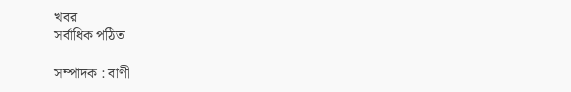খবর
সর্বাধিক পঠিত

সম্পাদক : বাণী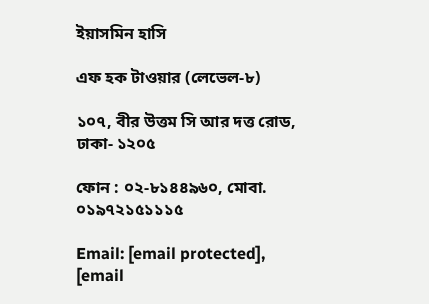ইয়াসমিন হাসি

এফ হক টাওয়ার (লেভেল-৮)

১০৭, বীর উত্তম সি আর দত্ত রোড, ঢাকা- ১২০৫

ফোন : ০২-৮১৪৪৯৬০, মোবা. ০১৯৭২১৫১১১৫

Email: [email protected], [email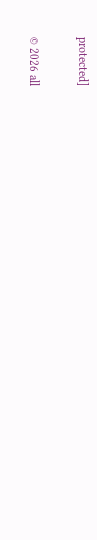protected]

© 2026 all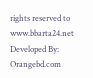rights reserved to www.bbarta24.net Developed By: Orangebd.com